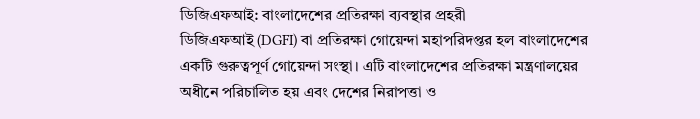ডিজিএফআই: বাংলাদেশের প্রতিরক্ষা ব্যবস্থার প্রহরী
ডিজিএফআই (DGFI) বা প্রতিরক্ষা গোয়েন্দা মহাপরিদপ্তর হল বাংলাদেশের একটি গুরুত্বপূর্ণ গোয়েন্দা সংস্থা। এটি বাংলাদেশের প্রতিরক্ষা মন্ত্রণালয়ের অধীনে পরিচালিত হয় এবং দেশের নিরাপত্তা ও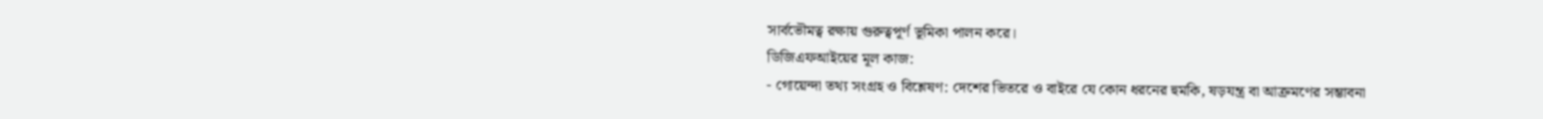সার্বভৌমত্ব রক্ষায় গুরুত্বপূর্ণ ভূমিকা পালন করে।
ডিজিএফআইয়ের মূল কাজ:
- গোয়েন্দা তথ্য সংগ্রহ ও বিশ্লেষণ: দেশের ভিতরে ও বাইরে যে কোন ধরনের হুমকি, ষড়যন্ত্র বা আক্রমণের সম্ভাবনা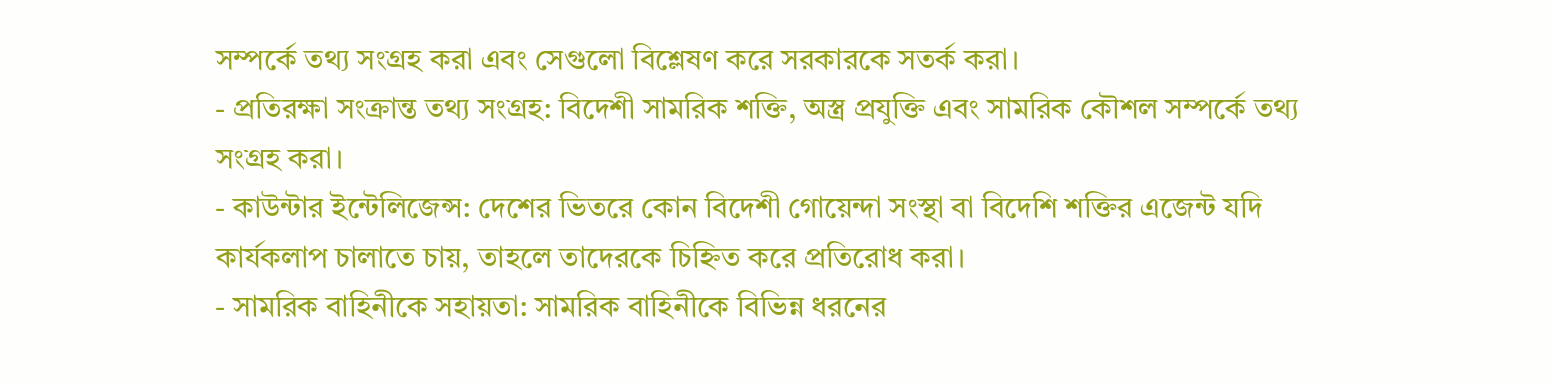সম্পর্কে তথ্য সংগ্রহ করা এবং সেগুলো বিশ্লেষণ করে সরকারকে সতর্ক করা।
- প্রতিরক্ষা সংক্রান্ত তথ্য সংগ্রহ: বিদেশী সামরিক শক্তি, অস্ত্র প্রযুক্তি এবং সামরিক কৌশল সম্পর্কে তথ্য সংগ্রহ করা।
- কাউন্টার ইন্টেলিজেন্স: দেশের ভিতরে কোন বিদেশী গোয়েন্দা সংস্থা বা বিদেশি শক্তির এজেন্ট যদি কার্যকলাপ চালাতে চায়, তাহলে তাদেরকে চিহ্নিত করে প্রতিরোধ করা।
- সামরিক বাহিনীকে সহায়তা: সামরিক বাহিনীকে বিভিন্ন ধরনের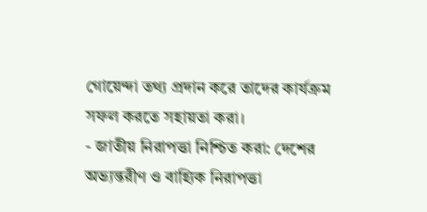গোয়েন্দা তথ্য প্রদান করে তাদের কার্যক্রম সফল করতে সহায়তা করা।
- জাতীয় নিরাপত্তা নিশ্চিত করা: দেশের অভ্যন্তরীণ ও বাহ্যিক নিরাপত্তা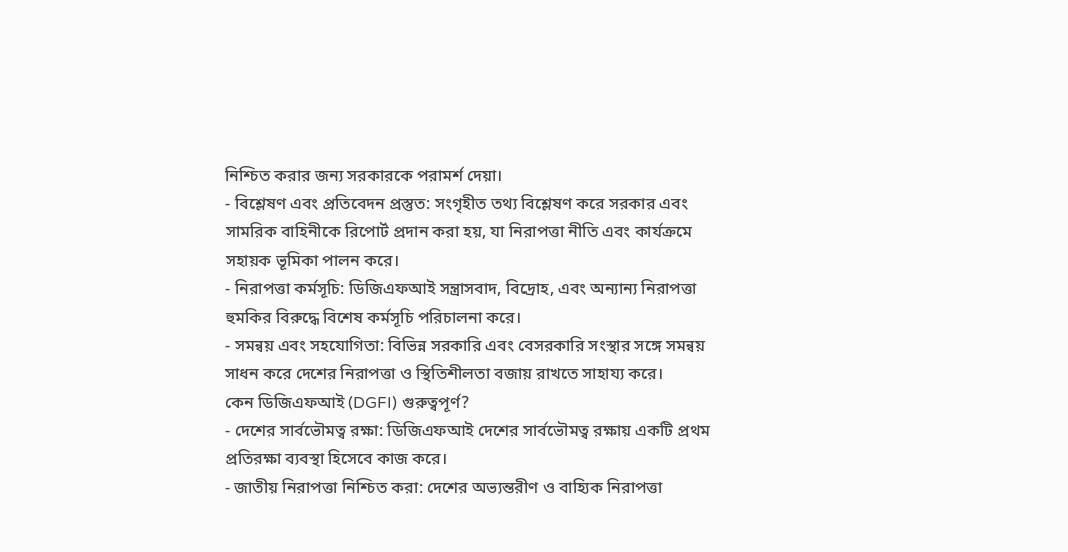নিশ্চিত করার জন্য সরকারকে পরামর্শ দেয়া।
- বিশ্লেষণ এবং প্রতিবেদন প্রস্তুত: সংগৃহীত তথ্য বিশ্লেষণ করে সরকার এবং সামরিক বাহিনীকে রিপোর্ট প্রদান করা হয়, যা নিরাপত্তা নীতি এবং কার্যক্রমে সহায়ক ভূমিকা পালন করে।
- নিরাপত্তা কর্মসূচি: ডিজিএফআই সন্ত্রাসবাদ, বিদ্রোহ, এবং অন্যান্য নিরাপত্তা হুমকির বিরুদ্ধে বিশেষ কর্মসূচি পরিচালনা করে।
- সমন্বয় এবং সহযোগিতা: বিভিন্ন সরকারি এবং বেসরকারি সংস্থার সঙ্গে সমন্বয় সাধন করে দেশের নিরাপত্তা ও স্থিতিশীলতা বজায় রাখতে সাহায্য করে।
কেন ডিজিএফআই (DGFI) গুরুত্বপূর্ণ?
- দেশের সার্বভৌমত্ব রক্ষা: ডিজিএফআই দেশের সার্বভৌমত্ব রক্ষায় একটি প্রথম প্রতিরক্ষা ব্যবস্থা হিসেবে কাজ করে।
- জাতীয় নিরাপত্তা নিশ্চিত করা: দেশের অভ্যন্তরীণ ও বাহ্যিক নিরাপত্তা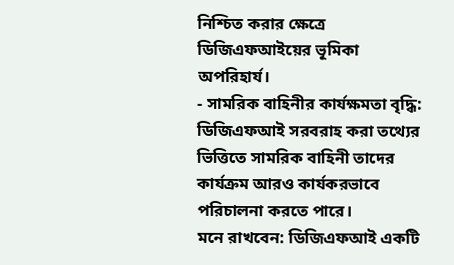নিশ্চিত করার ক্ষেত্রে ডিজিএফআইয়ের ভূমিকা অপরিহার্য।
- সামরিক বাহিনীর কার্যক্ষমতা বৃদ্ধি: ডিজিএফআই সরবরাহ করা তথ্যের ভিত্তিতে সামরিক বাহিনী তাদের কার্যক্রম আরও কার্যকরভাবে পরিচালনা করতে পারে।
মনে রাখবেন: ডিজিএফআই একটি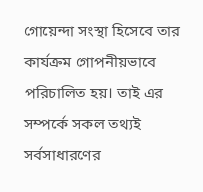গোয়েন্দা সংস্থা হিসেবে তার কার্যক্রম গোপনীয়ভাবে পরিচালিত হয়। তাই এর সম্পর্কে সকল তথ্যই সর্বসাধারণের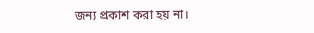জন্য প্রকাশ করা হয় না।